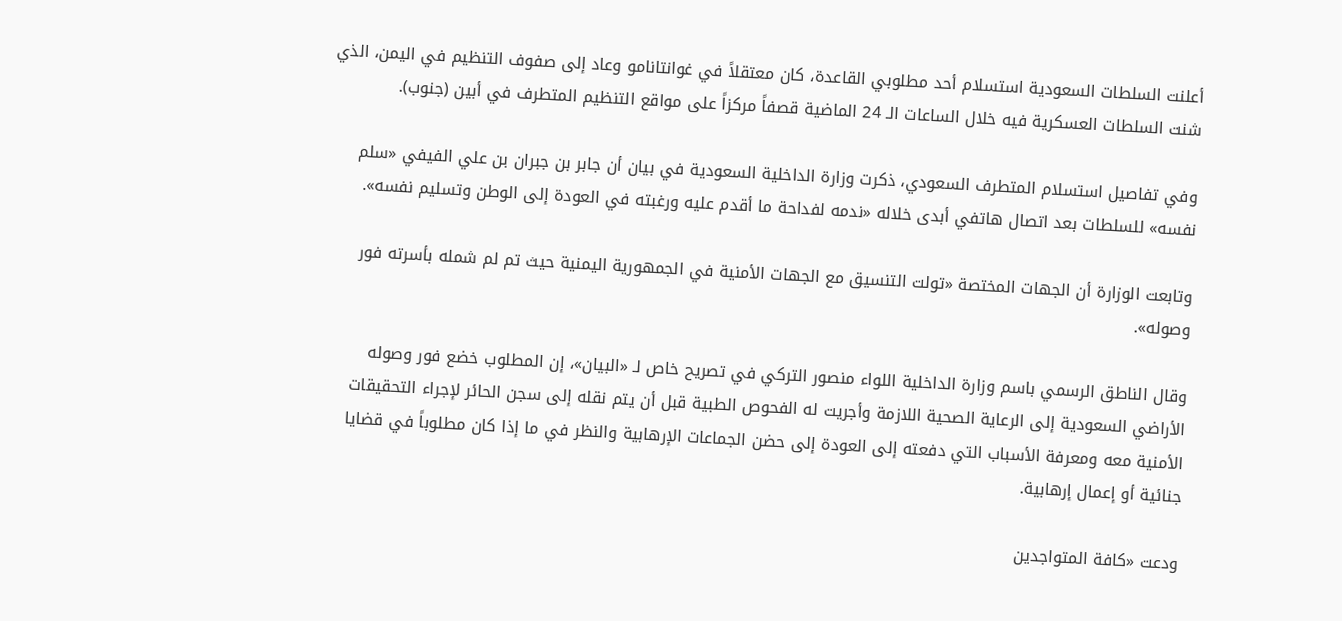أعلنت السلطات السعودية استسلام أحد مطلوبي القاعدة، كان معتقلاً في غوانتانامو وعاد إلى صفوف التنظيم في اليمن، الذي شنت السلطات العسكرية فيه خلال الساعات الـ 24 الماضية قصفاً مركزاً على مواقع التنظيم المتطرف في أبين (جنوب).

وفي تفاصيل استسلام المتطرف السعودي، ذكرت وزارة الداخلية السعودية في بيان أن جابر بن جبران بن علي الفيفي «سلم نفسه» للسلطات بعد اتصال هاتفي أبدى خلاله «ندمه لفداحة ما أقدم عليه ورغبته في العودة إلى الوطن وتسليم نفسه».

وتابعت الوزارة أن الجهات المختصة «تولت التنسيق مع الجهات الأمنية في الجمهورية اليمنية حيث تم لم شمله بأسرته فور وصوله».

وقال الناطق الرسمي باسم وزارة الداخلية اللواء منصور التركي في تصريح خاص لـ «البيان»، إن المطلوب خضع فور وصوله الأراضي السعودية إلى الرعاية الصحية اللازمة وأجريت له الفحوص الطبية قبل أن يتم نقله إلى سجن الحائر لإجراء التحقيقات الأمنية معه ومعرفة الأسباب التي دفعته إلى العودة إلى حضن الجماعات الإرهابية والنظر في ما إذا كان مطلوباً في قضايا جنائية أو إعمال إرهابية.

ودعت «كافة المتواجدين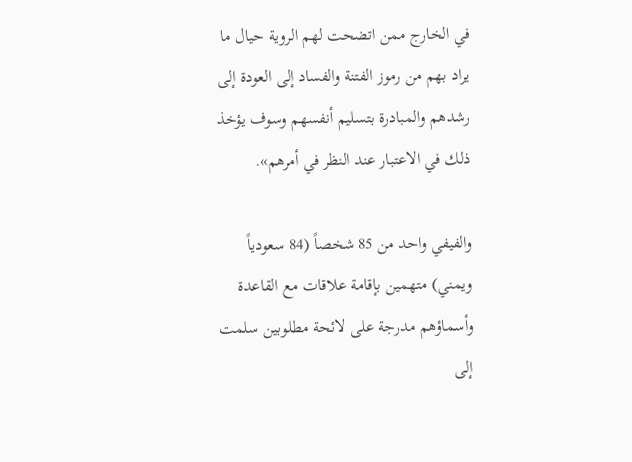في الخارج ممن اتضحت لهم الروية حيال ما يراد بهم من رموز الفتنة والفساد إلى العودة إلى رشدهم والمبادرة بتسليم أنفسهم وسوف يؤخذ ذلك في الاعتبار عند النظر في أمرهم».

والفيفي واحد من 85 شخصاً (84 سعودياً ويمني) متهمين بإقامة علاقات مع القاعدة وأسماؤهم مدرجة على لائحة مطلوبين سلمت إلى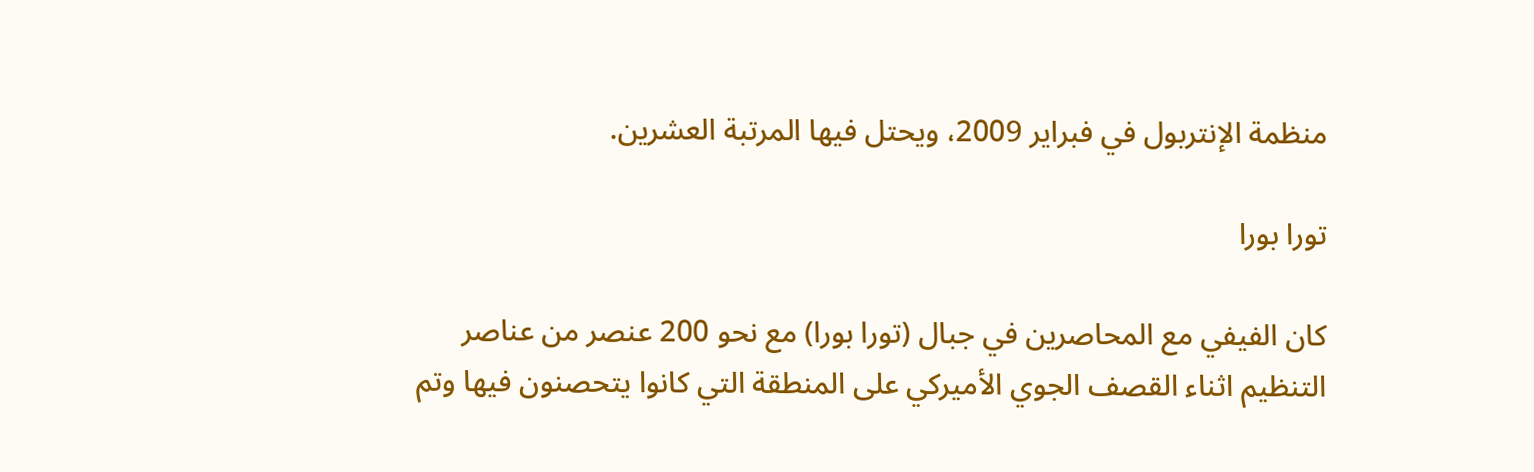منظمة الإنتربول في فبراير 2009، ويحتل فيها المرتبة العشرين.

تورا بورا

كان الفيفي مع المحاصرين في جبال (تورا بورا) مع نحو 200 عنصر من عناصر التنظيم اثناء القصف الجوي الأميركي على المنطقة التي كانوا يتحصنون فيها وتم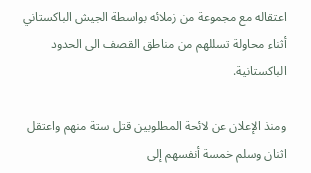اعتقاله مع مجموعة من زملائه بواسطة الجيش الباكستاني أثناء محاولة تسللهم من مناطق القصف الى الحدود الباكستانية.

ومنذ الإعلان عن لائحة المطلوبين قتل ستة منهم واعتقل اثنان وسلم خمسة أنفسهم إلى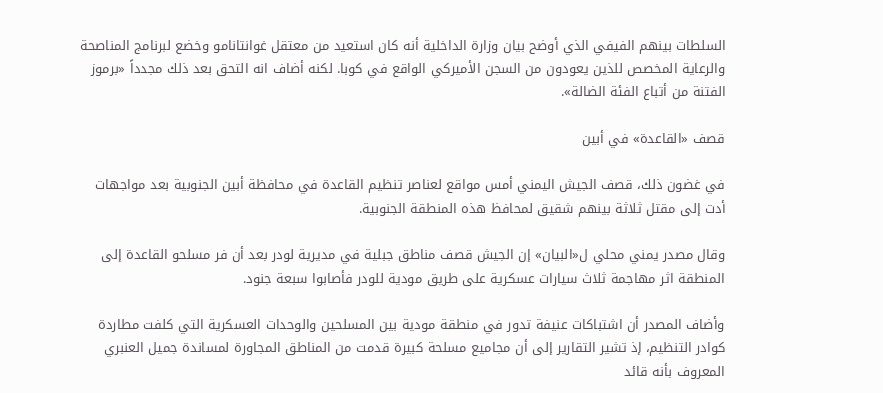السلطات بينهم الفيفي الذي أوضح بيان وزارة الداخلية أنه كان استعيد من معتقل غوانتانامو وخضع لبرنامج المناصحة والرعاية المخصص للذين يعودون من السجن الأميركي الواقع في كوبا. لكنه أضاف انه التحق بعد ذلك مجدداً «برموز الفتنة من أتباع الفئة الضالة».

قصف «القاعدة» في أبين

في غضون ذلك، قصف الجيش اليمني أمس مواقع لعناصر تنظيم القاعدة في محافظة أبين الجنوبية بعد مواجهات أدت إلى مقتل ثلاثة بينهم شقيق لمحافظ هذه المنطقة الجنوبية.

وقال مصدر يمني محلي ل«البيان» إن الجيش قصف مناطق جبلية في مديرية لودر بعد أن فر مسلحو القاعدة إلى المنطقة اثر مهاجمة ثلاث سيارات عسكرية على طريق مودية للودر فأصابوا سبعة جنود.

وأضاف المصدر أن اشتباكات عنيفة تدور في منطقة مودية بين المسلحين والوحدات العسكرية التي كلفت مطاردة كوادر التنظيم، إذ تشير التقارير إلى أن مجاميع مسلحة كبيرة قدمت من المناطق المجاورة لمساندة جميل العنبري المعروف بأنه قائد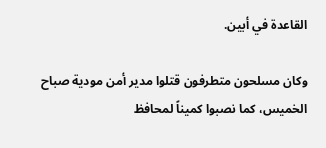القاعدة في أبين.

وكان مسلحون متطرفون قتلوا مدير أمن مودية صباح الخميس، كما نصبوا كميناً لمحافظ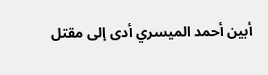أبين أحمد الميسري أدى إلى مقتل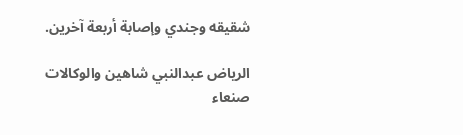شقيقه وجندي وإصابة أربعة آخرين.

الرياض عبدالنبي شاهين والوكالات صنعاء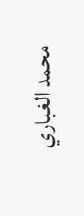محمد الغباري